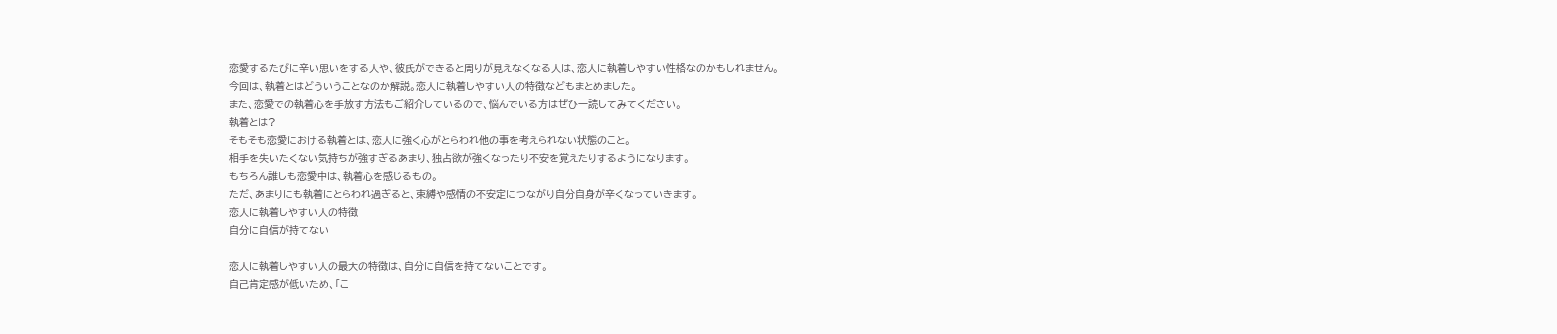恋愛するたびに辛い思いをする人や、彼氏ができると周りが見えなくなる人は、恋人に執着しやすい性格なのかもしれません。
今回は、執着とはどういうことなのか解説。恋人に執着しやすい人の特徴などもまとめました。
また、恋愛での執着心を手放す方法もご紹介しているので、悩んでいる方はぜひ一読してみてください。
執着とは?
そもそも恋愛における執着とは、恋人に強く心がとらわれ他の事を考えられない状態のこと。
相手を失いたくない気持ちが強すぎるあまり、独占欲が強くなったり不安を覚えたりするようになります。
もちろん誰しも恋愛中は、執着心を感じるもの。
ただ、あまりにも執着にとらわれ過ぎると、束縛や感情の不安定につながり自分自身が辛くなっていきます。
恋人に執着しやすい人の特徴
自分に自信が持てない

恋人に執着しやすい人の最大の特徴は、自分に自信を持てないことです。
自己肯定感が低いため、「こ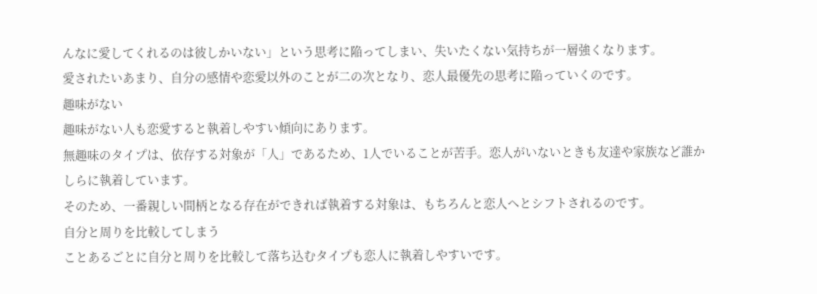んなに愛してくれるのは彼しかいない」という思考に陥ってしまい、失いたくない気持ちが一層強くなります。
愛されたいあまり、自分の感情や恋愛以外のことが二の次となり、恋人最優先の思考に陥っていくのです。
趣味がない
趣味がない人も恋愛すると執着しやすい傾向にあります。
無趣味のタイプは、依存する対象が「人」であるため、1人でいることが苦手。恋人がいないときも友達や家族など誰かしらに執着しています。
そのため、一番親しい間柄となる存在ができれば執着する対象は、もちろんと恋人へとシフトされるのです。
自分と周りを比較してしまう
ことあるごとに自分と周りを比較して落ち込むタイプも恋人に執着しやすいです。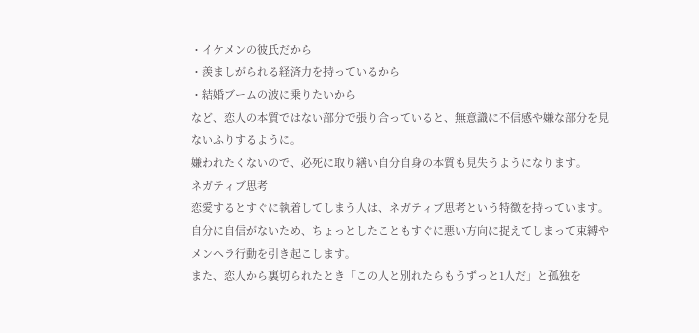・イケメンの彼氏だから
・羨ましがられる経済力を持っているから
・結婚ブームの波に乗りたいから
など、恋人の本質ではない部分で張り合っていると、無意識に不信感や嫌な部分を見ないふりするように。
嫌われたくないので、必死に取り繕い自分自身の本質も見失うようになります。
ネガティブ思考
恋愛するとすぐに執着してしまう人は、ネガティブ思考という特徴を持っています。
自分に自信がないため、ちょっとしたこともすぐに悪い方向に捉えてしまって束縛やメンヘラ行動を引き起こします。
また、恋人から裏切られたとき「この人と別れたらもうずっと1人だ」と孤独を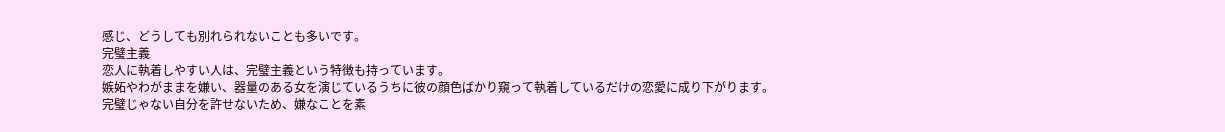感じ、どうしても別れられないことも多いです。
完璧主義
恋人に執着しやすい人は、完璧主義という特徴も持っています。
嫉妬やわがままを嫌い、器量のある女を演じているうちに彼の顔色ばかり窺って執着しているだけの恋愛に成り下がります。
完璧じゃない自分を許せないため、嫌なことを素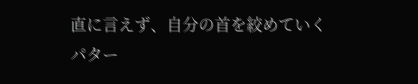直に言えず、自分の首を絞めていくパター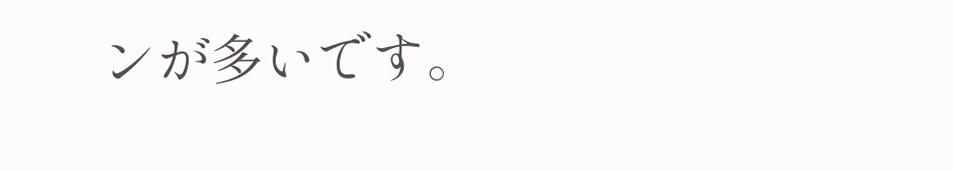ンが多いです。